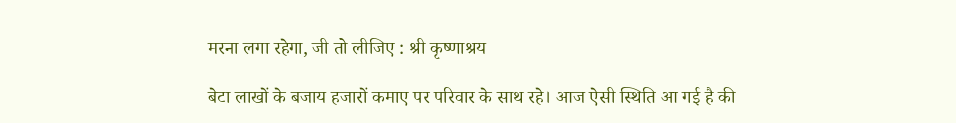मरना लगा रहेगा, जी तो लीजिए : श्री कृष्णाश्रय

बेटा लाखों के बजाय हजारों कमाए पर परिवार के साथ रहे। आज ऐसी स्थिति आ गई है की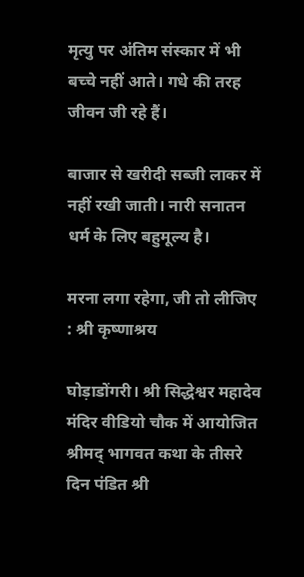मृत्यु पर अंतिम संस्कार में भी बच्चे नहीं आते। गधे की तरह जीवन जी रहे हैं।

बाजार से खरीदी सब्जी लाकर में नहीं रखी जाती। नारी सनातन धर्म के लिए बहुमूल्य है।

मरना लगा रहेगा, जी तो लीजिए : श्री कृष्णाश्रय

घोड़ाडोंगरी। श्री सिद्धेश्वर महादेव मंदिर वीडियो चौक में आयोजित श्रीमद् भागवत कथा के तीसरे दिन पंडित श्री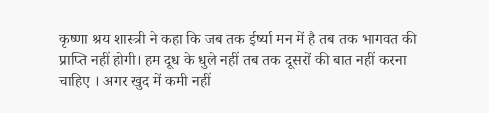कृष्णा श्रय शास्त्री ने कहा कि जब तक ईर्ष्या मन में है तब तक भागवत की प्राप्ति नहीं होगी। हम दूध के धुले नहीं तब तक दूसरों की बात नहीं करना चाहिए । अगर खुद में कमी नहीं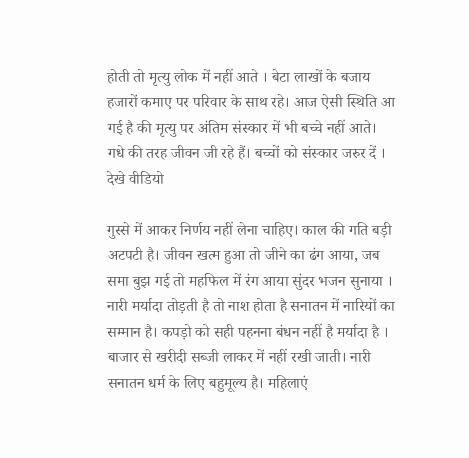होती तो मृत्यु लोक में नहीं आते । बेटा लाखों के बजाय हजारों कमाए पर परिवार के साथ रहे। आज ऐसी स्थिति आ गई है की मृत्यु पर अंतिम संस्कार में भी बच्चे नहीं आते। गधे की तरह जीवन जी रहे हैं। बच्चों को संस्कार जरुर दें । देखे वीडियो

गुस्से में आकर निर्णय नहीं लेना चाहिए। काल की गति बड़ी अटपटी है। जीवन खत्म हुआ तो जीने का ढंग आया, जब समा बुझ गई तो महफिल में रंग आया सुंदर भजन सुनाया । नारी मर्यादा तोड़ती है तो नाश होता है सनातन में नारियों का सम्मान है। कपड़ो को सही पहनना बंधन नहीं है मर्यादा है । बाजार से खरीदी सब्जी लाकर में नहीं रखी जाती। नारी सनातन धर्म के लिए बहुमूल्य है। महिलाएं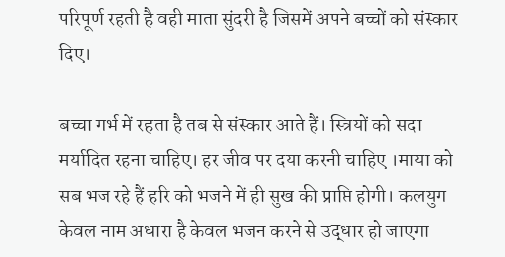परिपूर्ण रहती है वही माता सुंदरी है जिसमें अपने बच्चों को संस्कार दिए।

बच्चा गर्भ में रहता है तब से संस्कार आते हैं। स्त्रियों को सदा मर्यादित रहना चाहिए। हर जीव पर दया करनी चाहिए ।माया को सब भज रहे हैं हरि को भजने में ही सुख की प्राप्ति होगी। कलयुग केवल नाम अधारा है केवल भजन करने से उद्धार हो जाएगा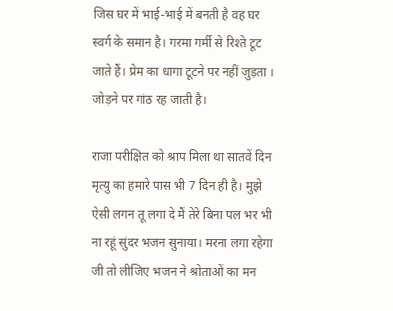जिस घर में भाई-भाई में बनती है वह घर स्वर्ग के समान है। गरमा गर्मी से रिश्ते टूट जाते हैं। प्रेम का धागा टूटने पर नहीं जुड़ता । जोड़ने पर गांठ रह जाती है।

राजा परीक्षित को श्राप मिला था सातवें दिन मृत्यु का हमारे पास भी 7 दिन ही है। मुझे ऐसी लगन तू लगा दे मैं तेरे बिना पल भर भी ना रहूं सुंदर भजन सुनाया। मरना लगा रहेगा जी तो लीजिए भजन ने श्रोताओं का मन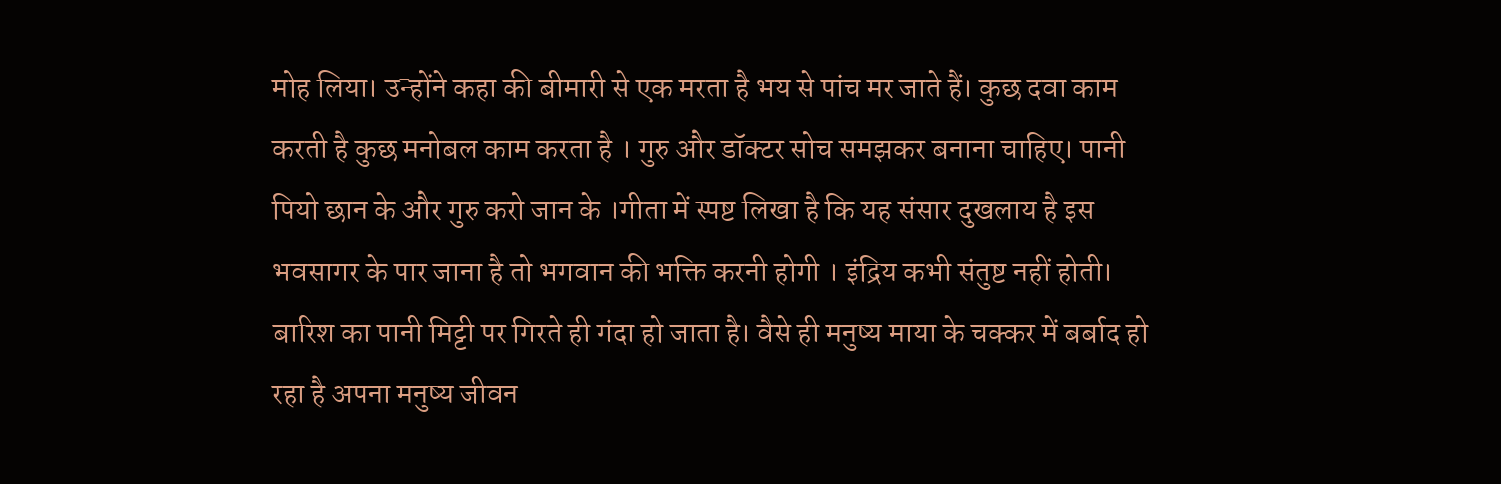मोह लिया। उन्होंने कहा की बीमारी से एक मरता है भय से पांच मर जाते हैं। कुछ दवा काम करती है कुछ मनोबल काम करता है । गुरु और डॉक्टर सोच समझकर बनाना चाहिए। पानी पियो छान के और गुरु करो जान के ।गीता में स्पष्ट लिखा है कि यह संसार दुखलाय है इस भवसागर के पार जाना है तो भगवान की भक्ति करनी होगी । इंद्रिय कभी संतुष्ट नहीं होती। बारिश का पानी मिट्टी पर गिरते ही गंदा हो जाता है। वैसे ही मनुष्य माया के चक्कर में बर्बाद हो रहा है अपना मनुष्य जीवन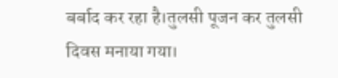बर्बाद कर रहा है।तुलसी पूजन कर तुलसी दिवस मनाया गया।